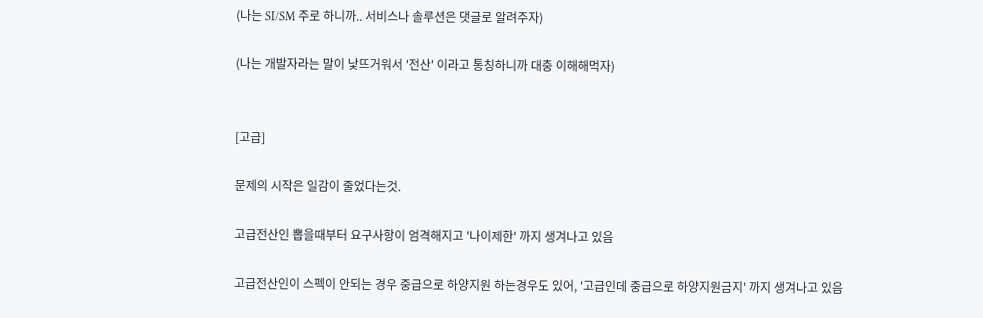(나는 SI/SM 주로 하니까.. 서비스나 솔루션은 댓글로 알려주자)

(나는 개발자라는 말이 낯뜨거워서 '전산' 이라고 통칭하니까 대충 이해해먹자)


[고급]

문제의 시작은 일감이 줄었다는것.

고급전산인 뽑을때부터 요구사항이 엄격해지고 '나이제한' 까지 생겨나고 있음

고급전산인이 스펙이 안되는 경우 중급으로 하양지원 하는경우도 있어, '고급인데 중급으로 하양지원금지' 까지 생겨나고 있음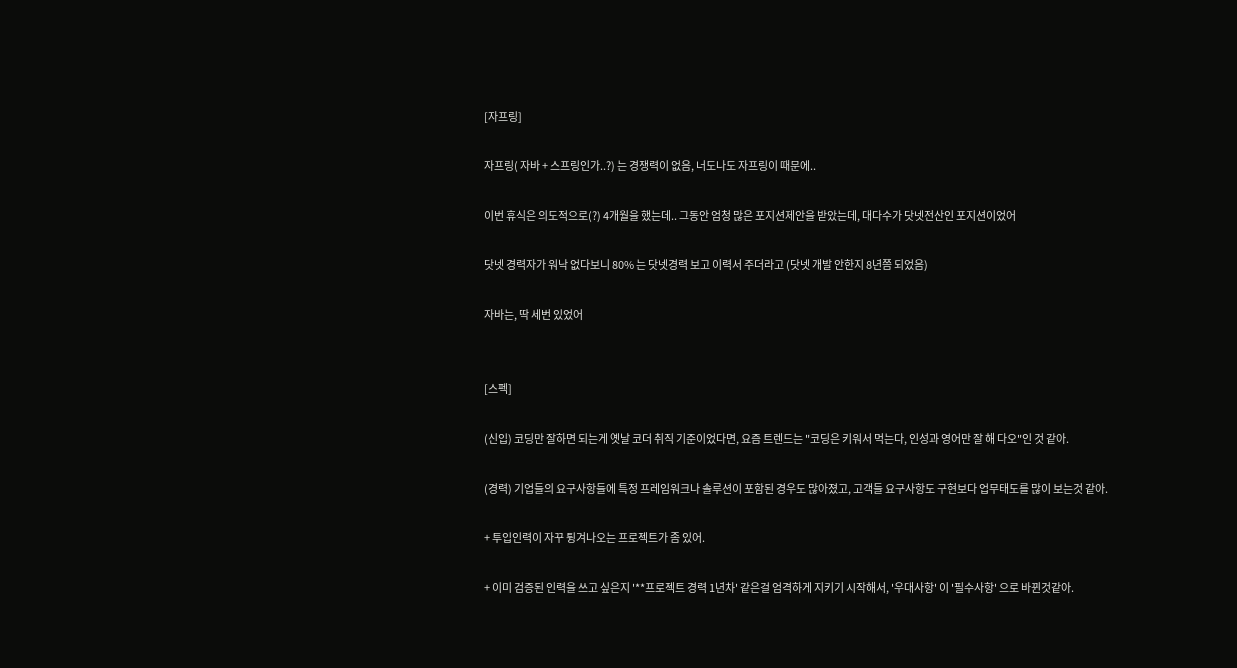[자프링]

자프링( 자바 + 스프링인가..?) 는 경쟁력이 없음, 너도나도 자프링이 때문에..

이번 휴식은 의도적으로(?) 4개월을 했는데.. 그동안 엄청 많은 포지션제안을 받았는데, 대다수가 닷넷전산인 포지션이었어

닷넷 경력자가 워낙 없다보니 80% 는 닷넷경력 보고 이력서 주더라고 (닷넷 개발 안한지 8년쯤 되었음)

자바는, 딱 세번 있었어


[스펙]

(신입) 코딩만 잘하면 되는게 옛날 코더 취직 기준이었다면, 요즘 트렌드는 "코딩은 키워서 먹는다, 인성과 영어만 잘 해 다오"인 것 같아.

(경력) 기업들의 요구사항들에 특정 프레임워크나 솔루션이 포함된 경우도 많아졌고, 고객들 요구사항도 구현보다 업무태도를 많이 보는것 같아.

+ 투입인력이 자꾸 튕겨나오는 프로젝트가 좀 있어.

+ 이미 검증된 인력을 쓰고 싶은지 '**프로젝트 경력 1년차' 같은걸 엄격하게 지키기 시작해서, '우대사항' 이 '필수사항' 으로 바뀐것같아.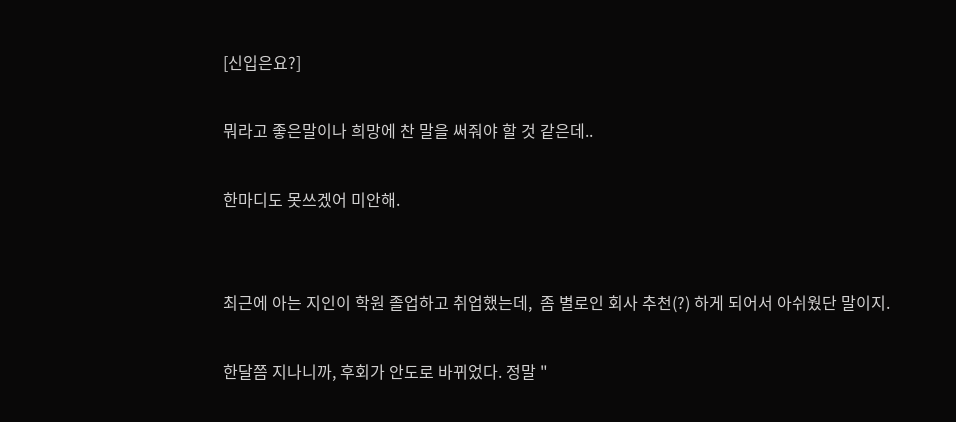[신입은요?]

뭐라고 좋은말이나 희망에 찬 말을 써줘야 할 것 같은데..

한마디도 못쓰겠어 미안해.


최근에 아는 지인이 학원 졸업하고 취업했는데,  좀 별로인 회사 추천(?) 하게 되어서 아쉬웠단 말이지.

한달쯤 지나니까, 후회가 안도로 바뀌었다. 정말 "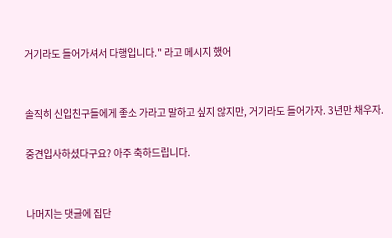거기라도 들어가셔서 다행입니다." 라고 메시지 했어


솔직히 신입친구들에게 좋소 가라고 말하고 싶지 않지만, 거기라도 들어가자. 3년만 채우자.

중견입사하셨다구요? 아주 축하드립니다.


나머지는 댓글에 집단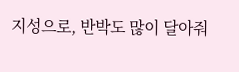지성으로, 반박도 많이 달아줘